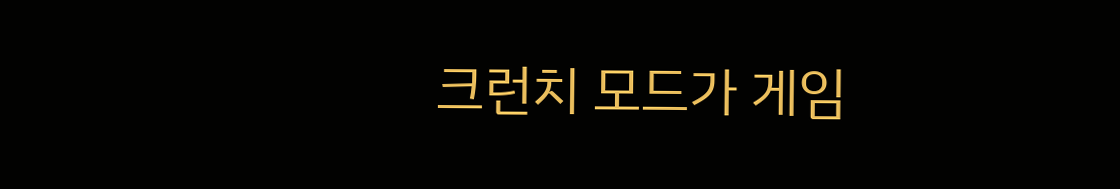크런치 모드가 게임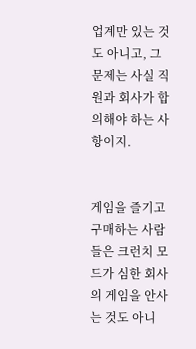업계만 있는 것도 아니고, 그 문제는 사실 직원과 회사가 합의해야 하는 사항이지.


게임을 즐기고 구매하는 사람들은 크런치 모드가 심한 회사의 게임을 안사는 것도 아니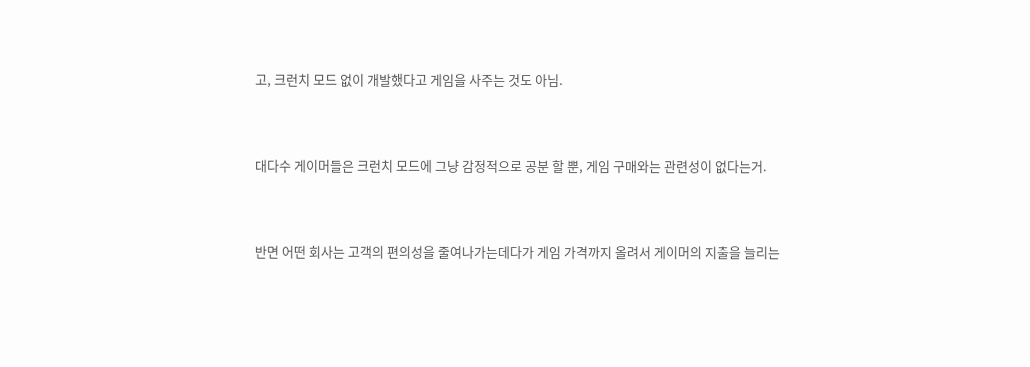고, 크런치 모드 없이 개발했다고 게임을 사주는 것도 아님.


대다수 게이머들은 크런치 모드에 그냥 감정적으로 공분 할 뿐, 게임 구매와는 관련성이 없다는거.


반면 어떤 회사는 고객의 편의성을 줄여나가는데다가 게임 가격까지 올려서 게이머의 지출을 늘리는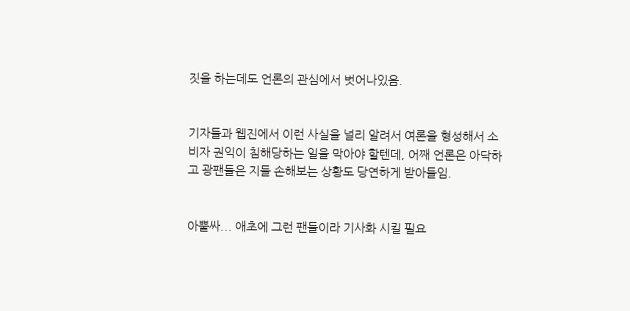짓을 하는데도 언론의 관심에서 벗어나있음.


기자들과 웹진에서 이런 사실을 널리 알려서 여론을 형성해서 소비자 권익이 침해당하는 일을 막아야 할텐데, 어째 언론은 아닥하고 광팬들은 지들 손해보는 상황도 당연하게 받아들임.


아뿔싸... 애초에 그런 팬들이라 기사화 시킬 필요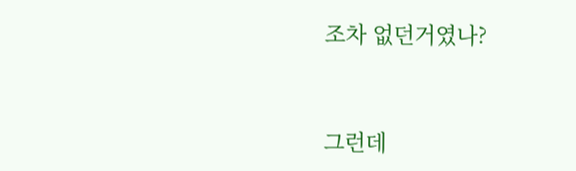조차 없던거였나?


그런데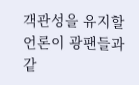객관성을 유지할 언론이 광팬들과 같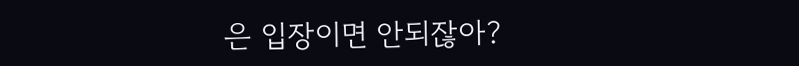은 입장이면 안되잖아?